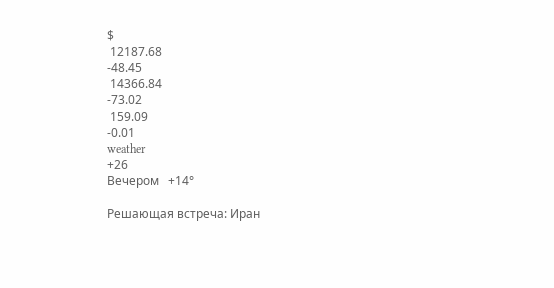$
 12187.68
-48.45
 14366.84
-73.02
 159.09
-0.01
weather
+26
Вечером   +14°

Решающая встреча: Иран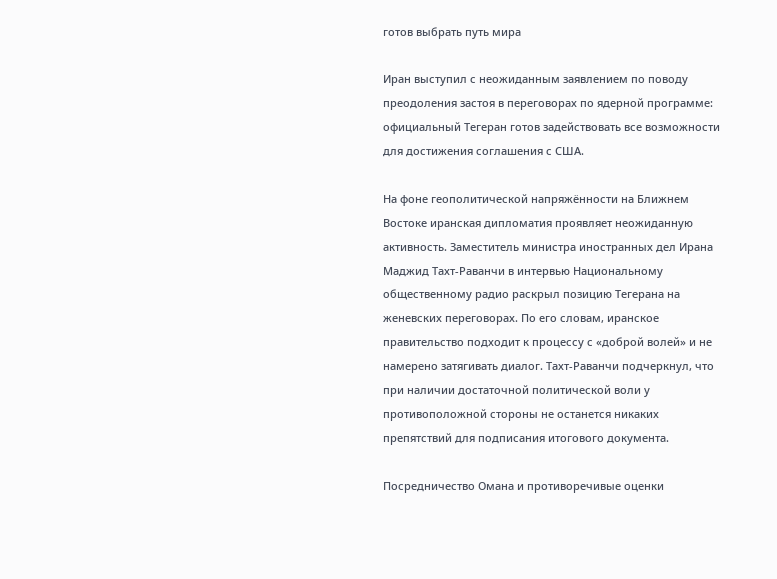готов выбрать путь мира

Иран выступил с неожиданным заявлением по поводу преодоления застоя в переговорах по ядерной программе: официальный Тегеран готов задействовать все возможности для достижения соглашения с США.

На фоне геополитической напряжённости на Ближнем Востоке иранская дипломатия проявляет неожиданную активность. Заместитель министра иностранных дел Ирана Маджид Тахт-Раванчи в интервью Национальному общественному радио раскрыл позицию Тегерана на женевских переговорах. По его словам, иранское правительство подходит к процессу с «доброй волей» и не намерено затягивать диалог. Тахт-Раванчи подчеркнул, что при наличии достаточной политической воли у противоположной стороны не останется никаких препятствий для подписания итогового документа.

Посредничество Омана и противоречивые оценки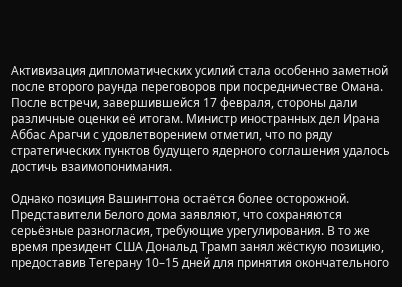Активизация дипломатических усилий стала особенно заметной после второго раунда переговоров при посредничестве Омана. После встречи, завершившейся 17 февраля, стороны дали различные оценки её итогам. Министр иностранных дел Ирана Аббас Арагчи с удовлетворением отметил, что по ряду стратегических пунктов будущего ядерного соглашения удалось достичь взаимопонимания.

Однако позиция Вашингтона остаётся более осторожной. Представители Белого дома заявляют, что сохраняются серьёзные разногласия, требующие урегулирования. В то же время президент США Дональд Трамп занял жёсткую позицию, предоставив Тегерану 10–15 дней для принятия окончательного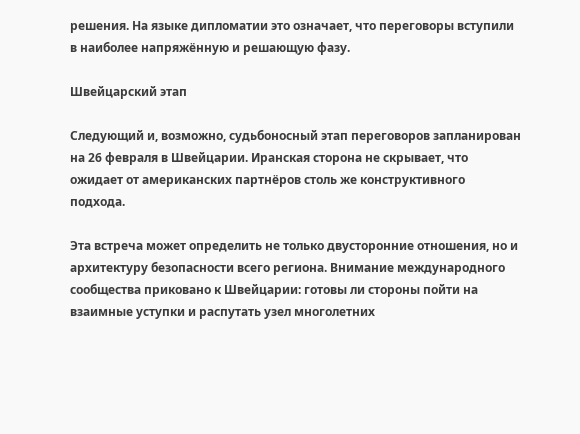решения. На языке дипломатии это означает, что переговоры вступили в наиболее напряжённую и решающую фазу.

Швейцарский этап

Следующий и, возможно, судьбоносный этап переговоров запланирован на 26 февраля в Швейцарии. Иранская сторона не скрывает, что ожидает от американских партнёров столь же конструктивного подхода.

Эта встреча может определить не только двусторонние отношения, но и архитектуру безопасности всего региона. Внимание международного сообщества приковано к Швейцарии: готовы ли стороны пойти на взаимные уступки и распутать узел многолетних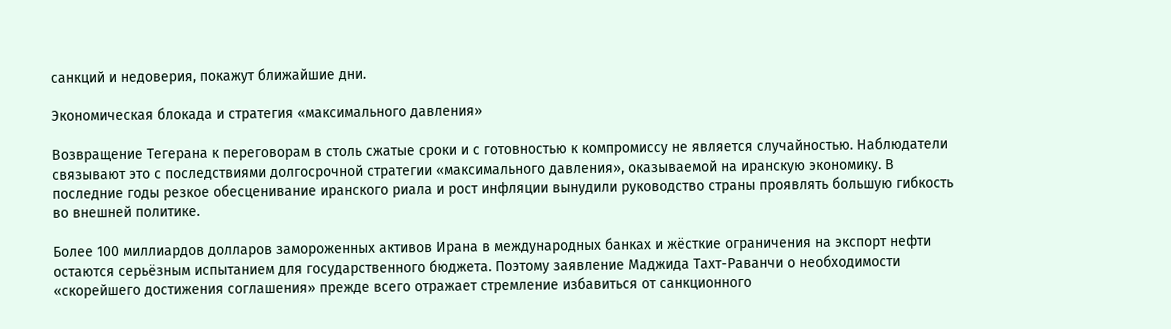санкций и недоверия, покажут ближайшие дни.

Экономическая блокада и стратегия «максимального давления»

Возвращение Тегерана к переговорам в столь сжатые сроки и с готовностью к компромиссу не является случайностью. Наблюдатели связывают это с последствиями долгосрочной стратегии «максимального давления», оказываемой на иранскую экономику. В последние годы резкое обесценивание иранского риала и рост инфляции вынудили руководство страны проявлять большую гибкость во внешней политике.

Более 100 миллиардов долларов замороженных активов Ирана в международных банках и жёсткие ограничения на экспорт нефти остаются серьёзным испытанием для государственного бюджета. Поэтому заявление Маджида Тахт-Раванчи о необходимости «скорейшего достижения соглашения» прежде всего отражает стремление избавиться от санкционного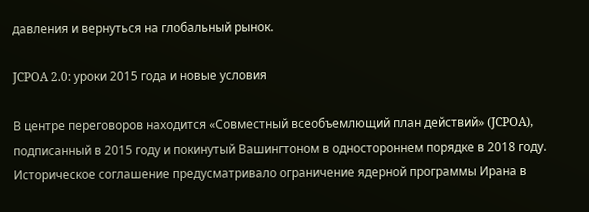давления и вернуться на глобальный рынок.

JCPOA 2.0: уроки 2015 года и новые условия

В центре переговоров находится «Совместный всеобъемлющий план действий» (JCPOA), подписанный в 2015 году и покинутый Вашингтоном в одностороннем порядке в 2018 году. Историческое соглашение предусматривало ограничение ядерной программы Ирана в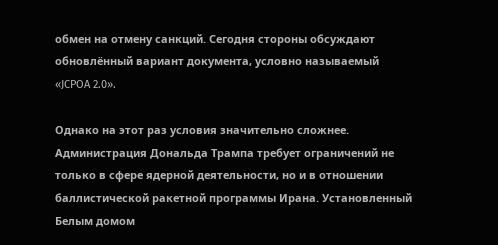обмен на отмену санкций. Сегодня стороны обсуждают обновлённый вариант документа, условно называемый «JCPOA 2.0».

Однако на этот раз условия значительно сложнее. Администрация Дональда Трампа требует ограничений не только в сфере ядерной деятельности, но и в отношении баллистической ракетной программы Ирана. Установленный Белым домом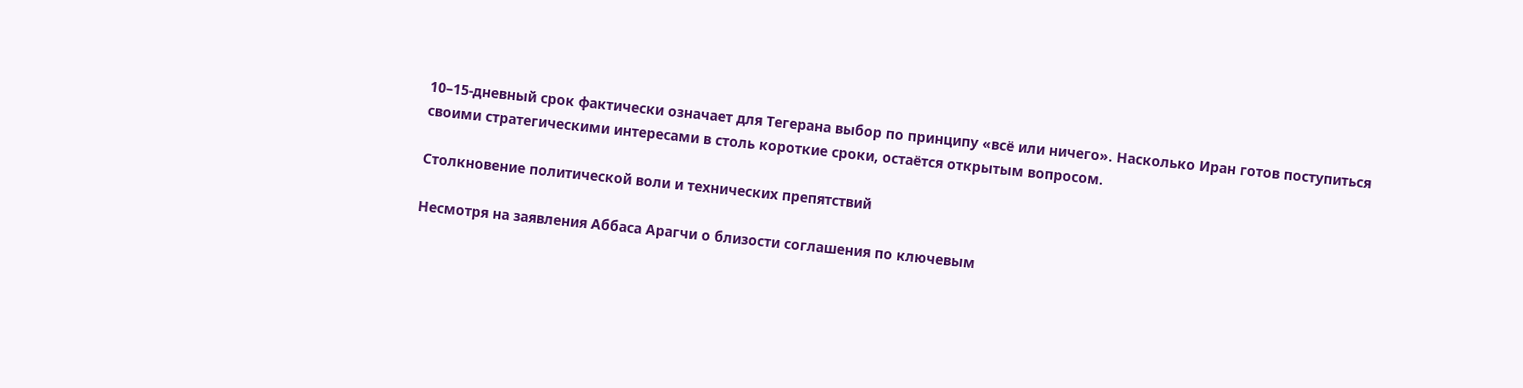10–15-дневный срок фактически означает для Тегерана выбор по принципу «всё или ничего». Насколько Иран готов поступиться своими стратегическими интересами в столь короткие сроки, остаётся открытым вопросом.

Столкновение политической воли и технических препятствий

Несмотря на заявления Аббаса Арагчи о близости соглашения по ключевым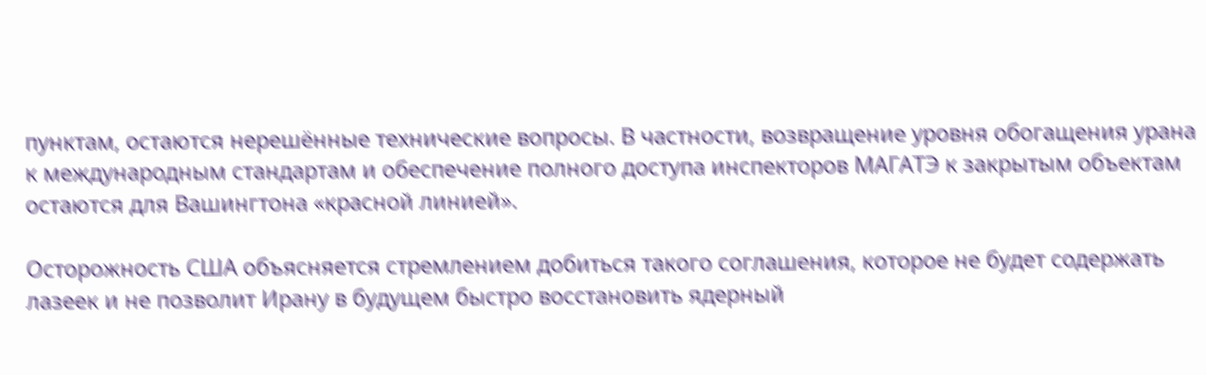пунктам, остаются нерешённые технические вопросы. В частности, возвращение уровня обогащения урана к международным стандартам и обеспечение полного доступа инспекторов МАГАТЭ к закрытым объектам остаются для Вашингтона «красной линией».

Осторожность США объясняется стремлением добиться такого соглашения, которое не будет содержать лазеек и не позволит Ирану в будущем быстро восстановить ядерный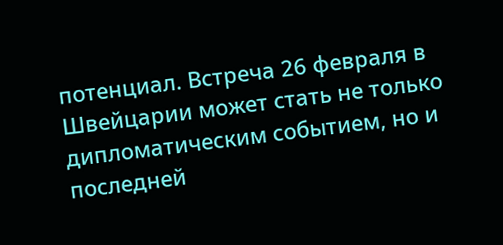потенциал. Встреча 26 февраля в Швейцарии может стать не только дипломатическим событием, но и последней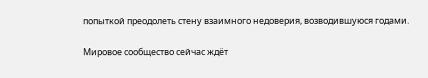попыткой преодолеть стену взаимного недоверия, возводившуюся годами.

Мировое сообщество сейчас ждёт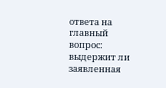ответа на главный вопрос: выдержит ли заявленная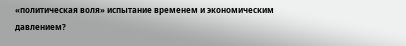«политическая воля» испытание временем и экономическим давлением?